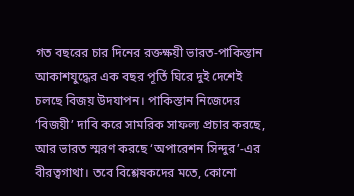গত বছরের চার দিনের রক্তক্ষয়ী ভারত-পাকিস্তান আকাশযুদ্ধের এক বছর পূর্তি ঘিরে দুই দেশেই চলছে বিজয় উদযাপন। পাকিস্তান নিজেদের ‘বিজয়ী’ দাবি করে সামরিক সাফল্য প্রচার করছে, আর ভারত স্মরণ করছে ‘অপারেশন সিন্দুর’-এর বীরত্বগাথা। তবে বিশ্লেষকদের মতে, কোনো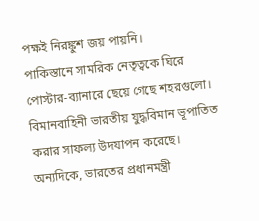পক্ষই নিরঙ্কুশ জয় পায়নি।
পাকিস্তানে সামরিক নেতৃত্বকে ঘিরে পোস্টার-ব্যানারে ছেয়ে গেছে শহরগুলো। বিমানবাহিনী ভারতীয় যুদ্ধবিমান ভূপাতিত করার সাফল্য উদযাপন করেছে। অন্যদিকে, ভারতের প্রধানমন্ত্রী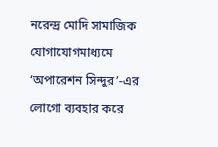নরেন্দ্র মোদি সামাজিক যোগাযোগমাধ্যমে ‘অপারেশন সিন্দুর’-এর লোগো ব্যবহার করে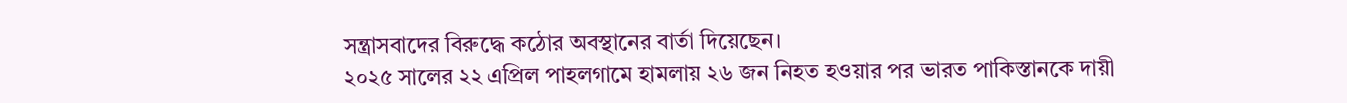সন্ত্রাসবাদের বিরুদ্ধে কঠোর অবস্থানের বার্তা দিয়েছেন।
২০২৫ সালের ২২ এপ্রিল পাহলগামে হামলায় ২৬ জন নিহত হওয়ার পর ভারত পাকিস্তানকে দায়ী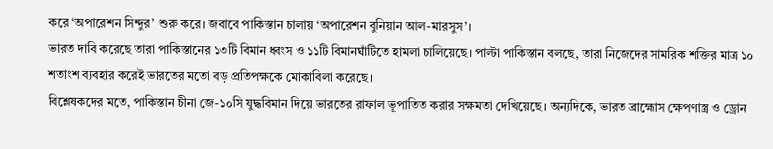করে ‘অপারেশন সিন্দুর’ শুরু করে। জবাবে পাকিস্তান চালায় ‘অপারেশন বুনিয়ান আল-মারসুস’।
ভারত দাবি করেছে তারা পাকিস্তানের ১৩টি বিমান ধ্বংস ও ১১টি বিমানঘাঁটিতে হামলা চালিয়েছে। পাল্টা পাকিস্তান বলছে, তারা নিজেদের সামরিক শক্তির মাত্র ১০ শতাংশ ব্যবহার করেই ভারতের মতো বড় প্রতিপক্ষকে মোকাবিলা করেছে।
বিশ্লেষকদের মতে, পাকিস্তান চীনা জে-১০সি যুদ্ধবিমান দিয়ে ভারতের রাফাল ভূপাতিত করার সক্ষমতা দেখিয়েছে। অন্যদিকে, ভারত ব্রাহ্মোস ক্ষেপণাস্ত্র ও ড্রোন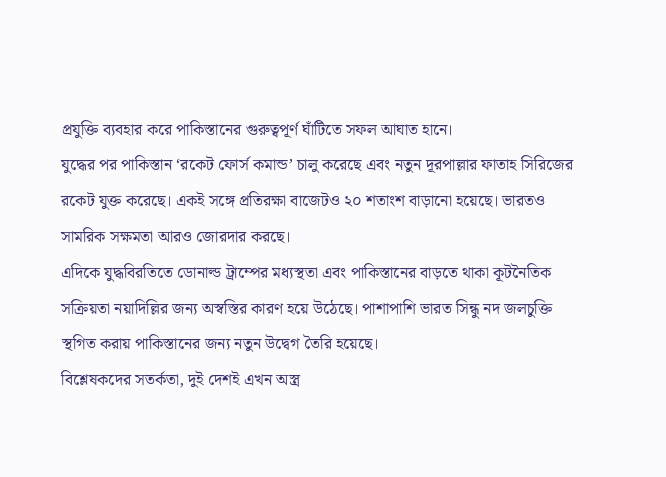প্রযুক্তি ব্যবহার করে পাকিস্তানের গুরুত্বপূর্ণ ঘাঁটিতে সফল আঘাত হানে।
যুদ্ধের পর পাকিস্তান ‘রকেট ফোর্স কমান্ড’ চালু করেছে এবং নতুন দূরপাল্লার ফাতাহ সিরিজের রকেট যুক্ত করেছে। একই সঙ্গে প্রতিরক্ষা বাজেটও ২০ শতাংশ বাড়ানো হয়েছে। ভারতও সামরিক সক্ষমতা আরও জোরদার করছে।
এদিকে যুদ্ধবিরতিতে ডোনাল্ড ট্রাম্পের মধ্যস্থতা এবং পাকিস্তানের বাড়তে থাকা কূটনৈতিক সক্রিয়তা নয়াদিল্লির জন্য অস্বস্তির কারণ হয়ে উঠেছে। পাশাপাশি ভারত সিন্ধু নদ জলচুক্তি স্থগিত করায় পাকিস্তানের জন্য নতুন উদ্বেগ তৈরি হয়েছে।
বিশ্লেষকদের সতর্কতা, দুই দেশই এখন অস্ত্র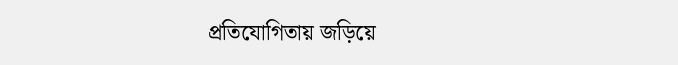প্রতিযোগিতায় জড়িয়ে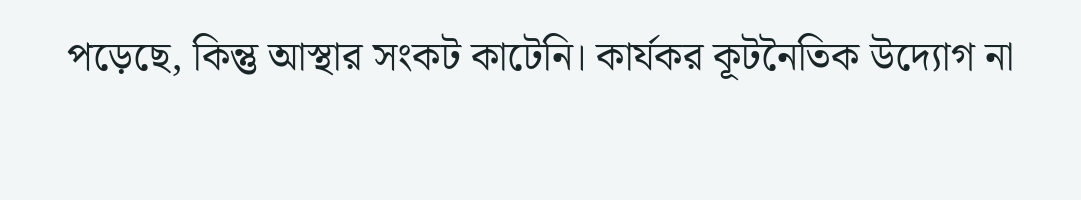পড়েছে, কিন্তু আস্থার সংকট কাটেনি। কার্যকর কূটনৈতিক উদ্যোগ না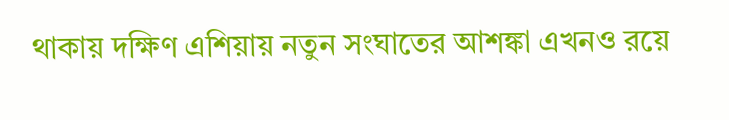থাকায় দক্ষিণ এশিয়ায় নতুন সংঘাতের আশঙ্কা এখনও রয়ে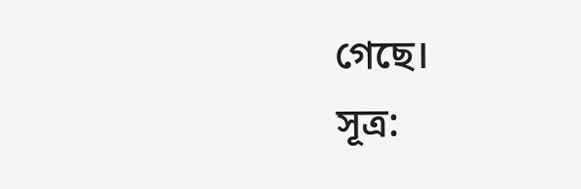গেছে।
সূত্র: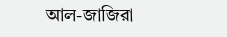আল-জাজিরা